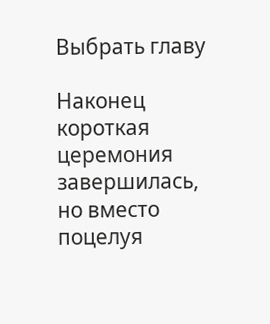Выбрать главу

Наконец короткая церемония завершилась, но вместо поцелуя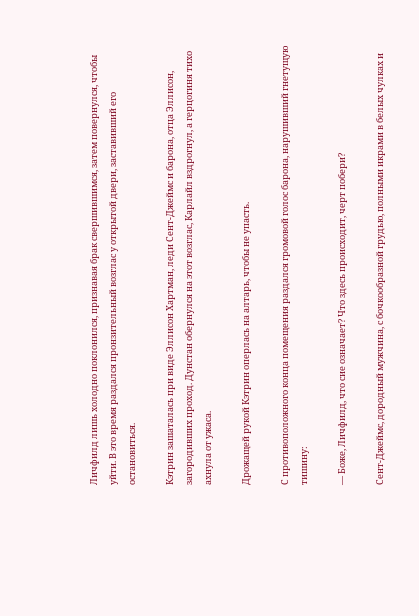Личфилд лишь холодно поклонился, признавая брак свершившимся, затем повернулся, чтобы уйти. В это время раздался пронзительный возглас у открытой двери, заставивший его остановиться.

Кэтрин зашаталась при виде Эллисон Хартман, леди Сент-Джеймс и барона, отца Эллисон, загородивших проход. Дунстан обернулся на этот возглас, Карлайл вздрогнул, а герцогиня тихо ахнула от ужаса.

Дрожащей рукой Кэтрин оперлась на алтарь, чтобы не упасть.

С противоположного конца помещения раздался громовой голос барона, нарушивший гнетущую тишину:

— Боже, Личфилд, что сие означает? Что здесь происходит, черт побери?

Сент-Джеймс, дородный мужчина, с бочкообразной грудью, полными икрами в белых чулках и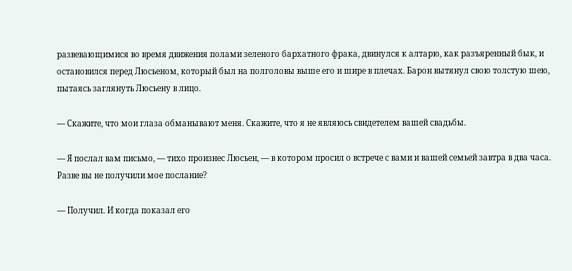развевающимися во время движения полами зеленого бархатного фрака, двинулся к алтарю, как разъяренный бык, и остановился перед Люсьеном, который был на полголовы выше его и шире в плечах. Барон вытянул свою толстую шею, пытаясь заглянуть Люсьену в лицо.

— Скажите, что мои глаза обманывают меня. Скажите, что я не являюсь свидетелем вашей свадьбы.

— Я послал вам письмо, — тихо произнес Люсьен, — в котором просил о встрече с вами и вашей семьей завтра в два часа. Разве вы не получили мое послание?

— Получил. И когда показал его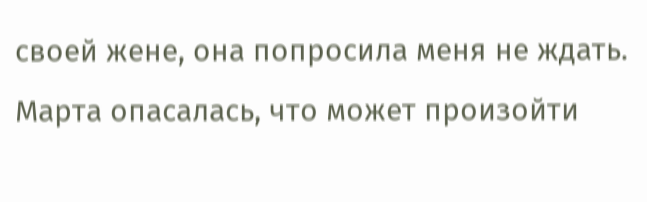своей жене, она попросила меня не ждать. Марта опасалась, что может произойти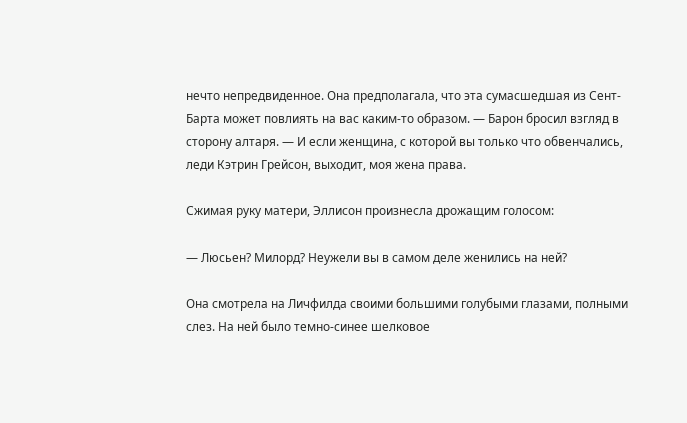нечто непредвиденное. Она предполагала, что эта сумасшедшая из Сент-Барта может повлиять на вас каким-то образом. — Барон бросил взгляд в сторону алтаря. — И если женщина, с которой вы только что обвенчались, леди Кэтрин Грейсон, выходит, моя жена права.

Сжимая руку матери, Эллисон произнесла дрожащим голосом:

— Люсьен? Милорд? Неужели вы в самом деле женились на ней?

Она смотрела на Личфилда своими большими голубыми глазами, полными слез. На ней было темно-синее шелковое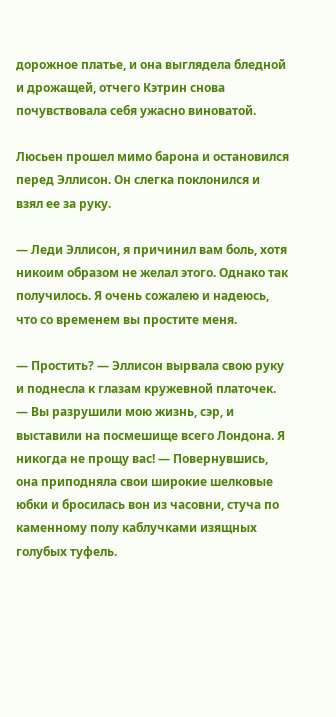дорожное платье, и она выглядела бледной и дрожащей, отчего Кэтрин снова почувствовала себя ужасно виноватой.

Люсьен прошел мимо барона и остановился перед Эллисон. Он слегка поклонился и взял ее за руку.

— Леди Эллисон, я причинил вам боль, хотя никоим образом не желал этого. Однако так получилось. Я очень сожалею и надеюсь, что со временем вы простите меня.

— Простить? — Эллисон вырвала свою руку и поднесла к глазам кружевной платочек. — Вы разрушили мою жизнь, сэр, и выставили на посмешище всего Лондона. Я никогда не прощу вас! — Повернувшись, она приподняла свои широкие шелковые юбки и бросилась вон из часовни, стуча по каменному полу каблучками изящных голубых туфель.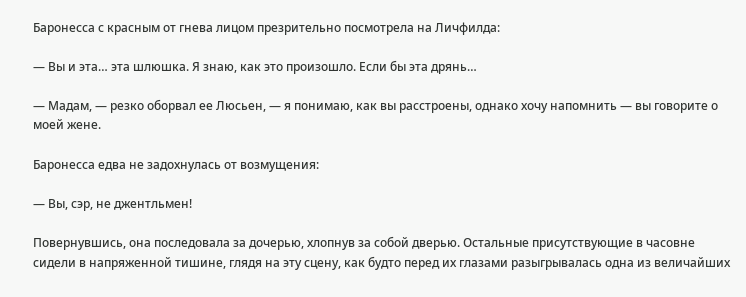Баронесса с красным от гнева лицом презрительно посмотрела на Личфилда:

— Вы и эта… эта шлюшка. Я знаю, как это произошло. Если бы эта дрянь…

— Мадам, — резко оборвал ее Люсьен, — я понимаю, как вы расстроены, однако хочу напомнить — вы говорите о моей жене.

Баронесса едва не задохнулась от возмущения:

— Вы, сэр, не джентльмен!

Повернувшись, она последовала за дочерью, хлопнув за собой дверью. Остальные присутствующие в часовне сидели в напряженной тишине, глядя на эту сцену, как будто перед их глазами разыгрывалась одна из величайших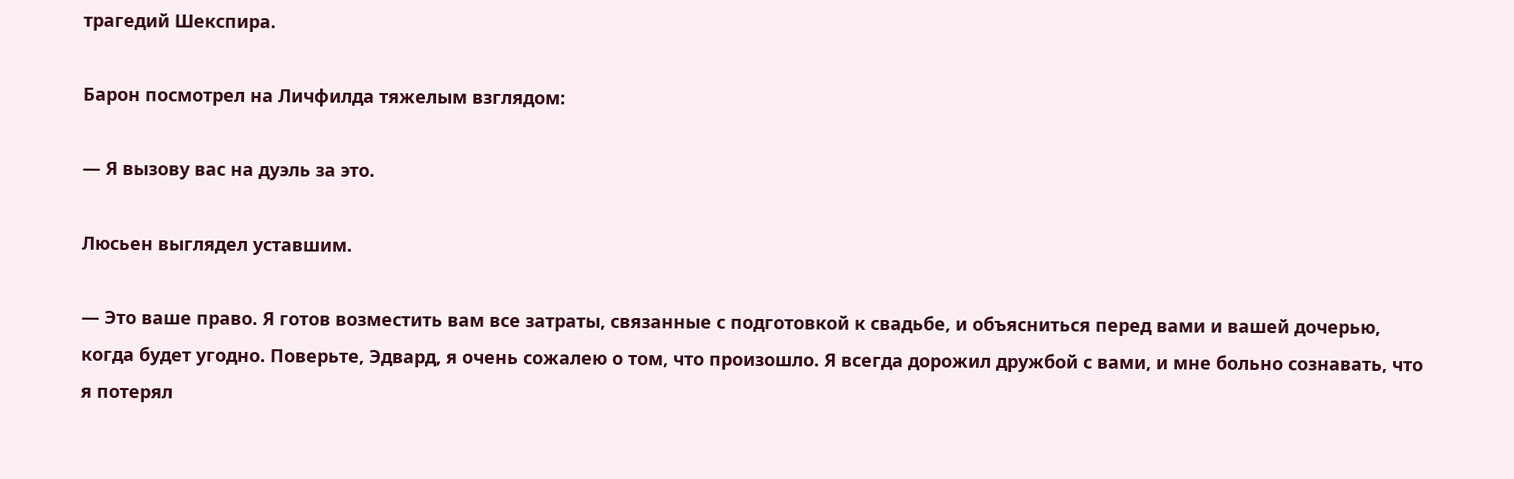трагедий Шекспира.

Барон посмотрел на Личфилда тяжелым взглядом:

— Я вызову вас на дуэль за это.

Люсьен выглядел уставшим.

— Это ваше право. Я готов возместить вам все затраты, связанные с подготовкой к свадьбе, и объясниться перед вами и вашей дочерью, когда будет угодно. Поверьте, Эдвард, я очень сожалею о том, что произошло. Я всегда дорожил дружбой с вами, и мне больно сознавать, что я потерял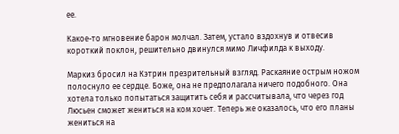ее.

Какое-то мгновение барон молчал. Затем, устало вздохнув и отвесив короткий поклон, решительно двинулся мимо Личфилда к выходу.

Маркиз бросил на Кэтрин презрительный взгляд. Раскаяние острым ножом полоснуло ее сердце. Боже, она не предполагала ничего подобного. Она хотела только попытаться защитить себя и рассчитывала, что через год Люсьен сможет жениться на ком хочет. Теперь же оказалось, что его планы жениться на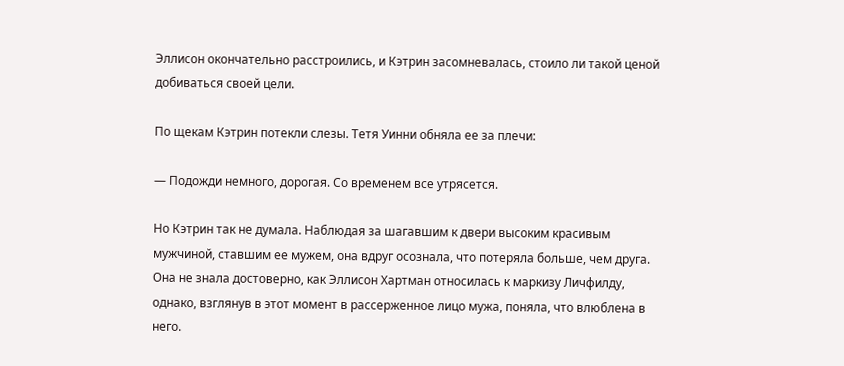Эллисон окончательно расстроились, и Кэтрин засомневалась, стоило ли такой ценой добиваться своей цели.

По щекам Кэтрин потекли слезы. Тетя Уинни обняла ее за плечи:

— Подожди немного, дорогая. Со временем все утрясется.

Но Кэтрин так не думала. Наблюдая за шагавшим к двери высоким красивым мужчиной, ставшим ее мужем, она вдруг осознала, что потеряла больше, чем друга. Она не знала достоверно, как Эллисон Хартман относилась к маркизу Личфилду, однако, взглянув в этот момент в рассерженное лицо мужа, поняла, что влюблена в него.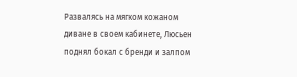Развалясь на мягком кожаном диване в своем кабинете, Люсьен поднял бокал с бренди и залпом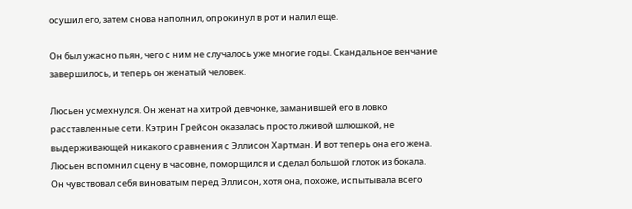осушил его, затем снова наполнил, опрокинул в рот и налил еще.

Он был ужасно пьян, чего с ним не случалось уже многие годы. Скандальное венчание завершилось, и теперь он женатый человек.

Люсьен усмехнулся. Он женат на хитрой девчонке, заманившей его в ловко расставленные сети. Кэтрин Грейсон оказалась просто лживой шлюшкой, не выдерживающей никакого сравнения с Эллисон Хартман. И вот теперь она его жена. Люсьен вспомнил сцену в часовне, поморщился и сделал большой глоток из бокала. Он чувствовал себя виноватым перед Эллисон, хотя она, похоже, испытывала всего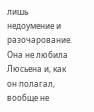лишь недоумение и разочарование. Она не любила Люсьена и, как он полагал, вообще не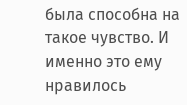была способна на такое чувство. И именно это ему нравилось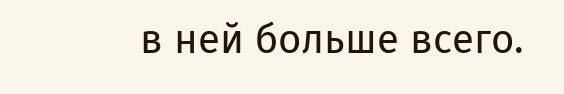в ней больше всего.